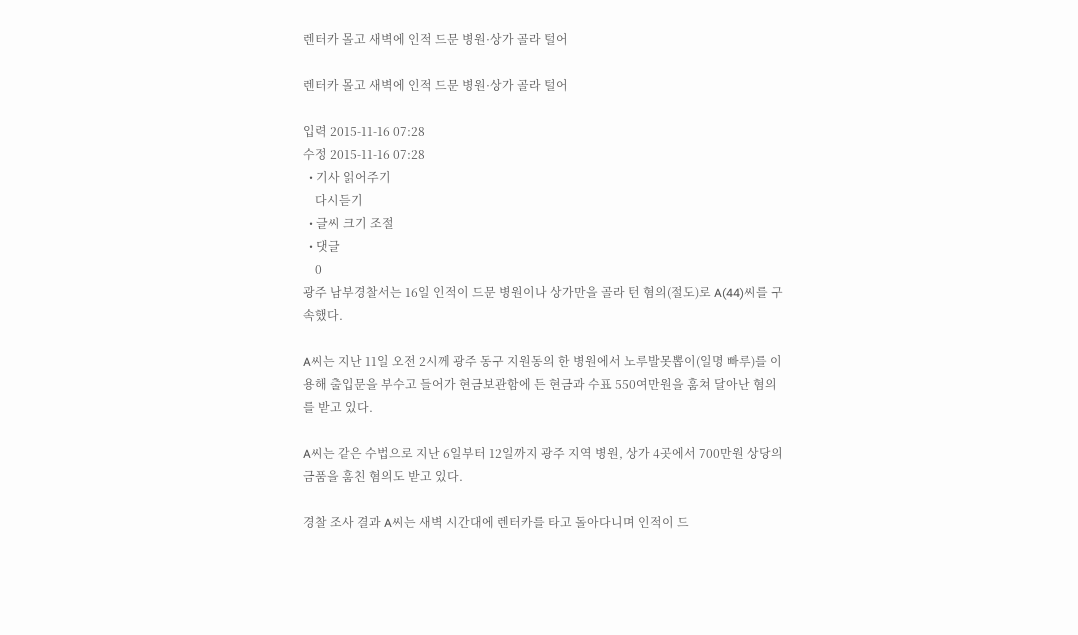렌터카 몰고 새벽에 인적 드문 병원·상가 골라 털어

렌터카 몰고 새벽에 인적 드문 병원·상가 골라 털어

입력 2015-11-16 07:28
수정 2015-11-16 07:28
  • 기사 읽어주기
    다시듣기
  • 글씨 크기 조절
  • 댓글
    0
광주 남부경찰서는 16일 인적이 드문 병원이나 상가만을 골라 턴 혐의(절도)로 A(44)씨를 구속했다.

A씨는 지난 11일 오전 2시께 광주 동구 지원동의 한 병원에서 노루발못뽑이(일명 빠루)를 이용해 출입문을 부수고 들어가 현금보관함에 든 현금과 수표 550여만원을 훔쳐 달아난 혐의를 받고 있다.

A씨는 같은 수법으로 지난 6일부터 12일까지 광주 지역 병원, 상가 4곳에서 700만원 상당의 금품을 훔친 혐의도 받고 있다.

경찰 조사 결과 A씨는 새벽 시간대에 렌터카를 타고 돌아다니며 인적이 드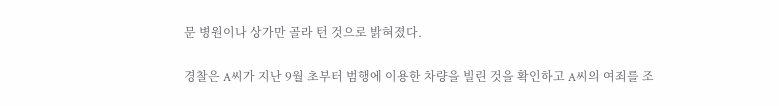문 병원이나 상가만 골라 턴 것으로 밝혀졌다.

경찰은 A씨가 지난 9월 초부터 범행에 이용한 차량을 빌린 것을 확인하고 A씨의 여죄를 조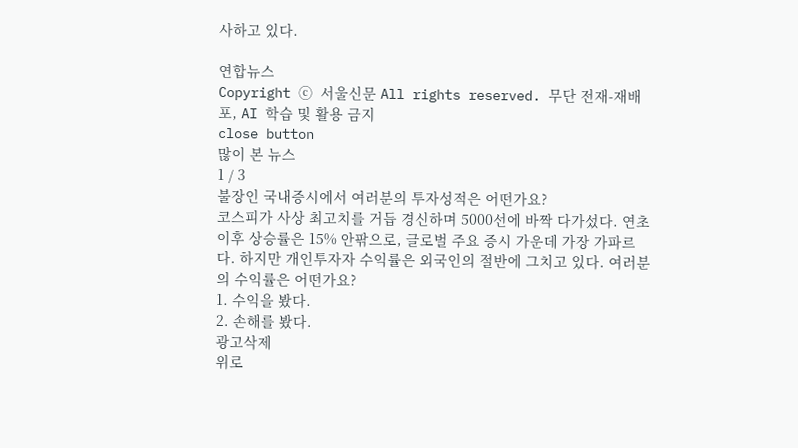사하고 있다.

연합뉴스
Copyright ⓒ 서울신문 All rights reserved. 무단 전재-재배포, AI 학습 및 활용 금지
close button
많이 본 뉴스
1 / 3
불장인 국내증시에서 여러분의 투자성적은 어떤가요?
코스피가 사상 최고치를 거듭 경신하며 5000선에 바짝 다가섰다. 연초 이후 상승률은 15% 안팎으로, 글로벌 주요 증시 가운데 가장 가파르다. 하지만 개인투자자 수익률은 외국인의 절반에 그치고 있다. 여러분의 수익률은 어떤가요?
1. 수익을 봤다.
2. 손해를 봤다.
광고삭제
위로